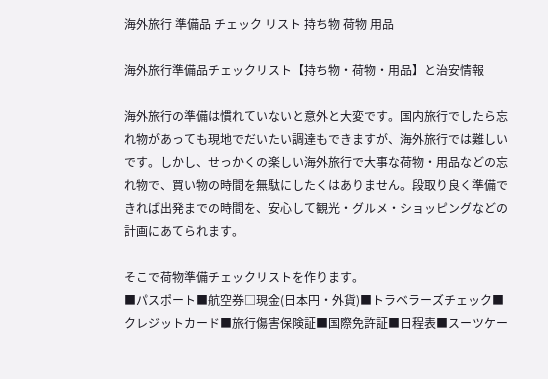海外旅行 準備品 チェック リスト 持ち物 荷物 用品

海外旅行準備品チェックリスト【持ち物・荷物・用品】と治安情報

海外旅行の準備は慣れていないと意外と大変です。国内旅行でしたら忘れ物があっても現地でだいたい調達もできますが、海外旅行では難しいです。しかし、せっかくの楽しい海外旅行で大事な荷物・用品などの忘れ物で、買い物の時間を無駄にしたくはありません。段取り良く準備できれば出発までの時間を、安心して観光・グルメ・ショッピングなどの計画にあてられます。

そこで荷物準備チェックリストを作ります。
■パスポート■航空券□現金(日本円・外貨)■トラベラーズチェック■クレジットカード■旅行傷害保険証■国際免許証■日程表■スーツケー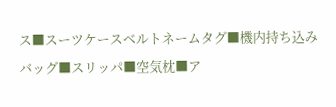ス■スーツケースベルトネームタグ■機内持ち込みバッグ■スリッパ■空気枕■ア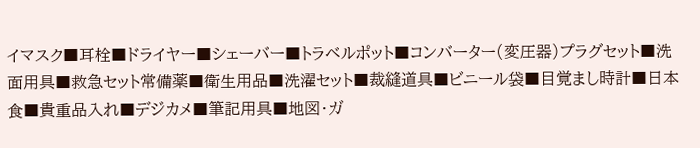イマスク■耳栓■ドライヤー■シェーバー■トラベルポット■コンバーター(変圧器)プラグセット■洗面用具■救急セット常備薬■衛生用品■洗濯セット■裁縫道具■ビニール袋■目覚まし時計■日本食■貴重品入れ■デジカメ■筆記用具■地図・ガ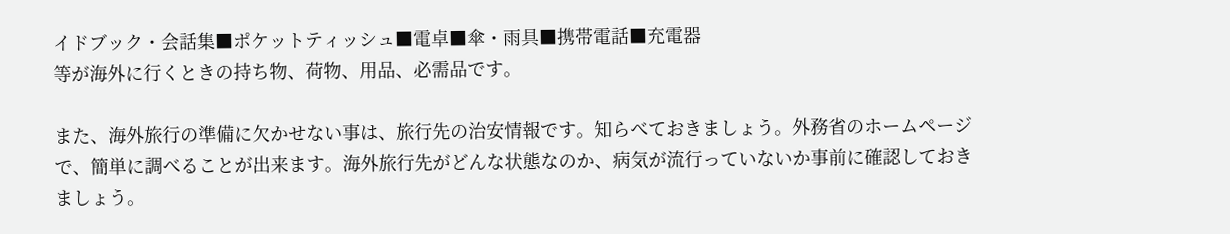イドブック・会話集■ポケットティッシュ■電卓■傘・雨具■携帯電話■充電器
等が海外に行くときの持ち物、荷物、用品、必需品です。

また、海外旅行の準備に欠かせない事は、旅行先の治安情報です。知らべておきましょう。外務省のホームページで、簡単に調べることが出来ます。海外旅行先がどんな状態なのか、病気が流行っていないか事前に確認しておきましょう。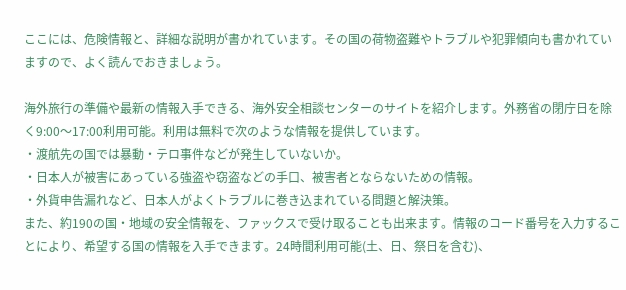ここには、危険情報と、詳細な説明が書かれています。その国の荷物盗難やトラブルや犯罪傾向も書かれていますので、よく読んでおきましょう。

海外旅行の準備や最新の情報入手できる、海外安全相談センターのサイトを紹介します。外務省の閉庁日を除く9:00〜17:00利用可能。利用は無料で次のような情報を提供しています。
・渡航先の国では暴動・テロ事件などが発生していないか。
・日本人が被害にあっている強盗や窃盗などの手口、被害者とならないための情報。
・外貨申告漏れなど、日本人がよくトラブルに巻き込まれている問題と解決策。
また、約190の国・地域の安全情報を、ファックスで受け取ることも出来ます。情報のコード番号を入力することにより、希望する国の情報を入手できます。24時間利用可能(土、日、祭日を含む)、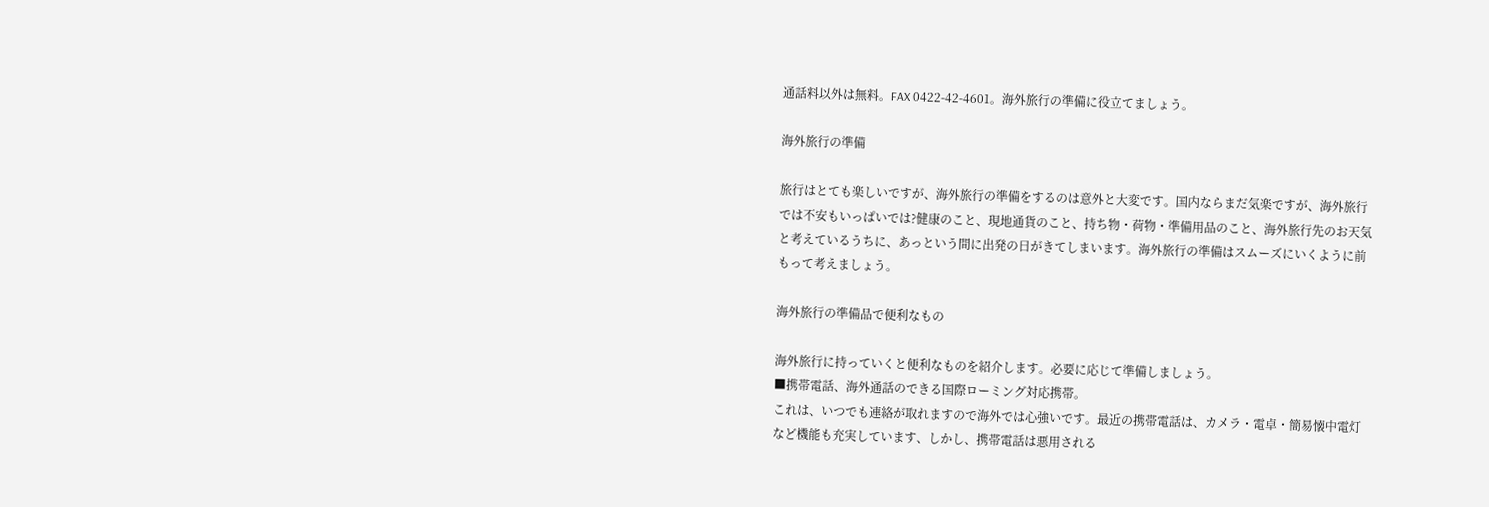通話料以外は無料。FAX 0422-42-4601。海外旅行の準備に役立てましょう。

海外旅行の準備

旅行はとても楽しいですが、海外旅行の準備をするのは意外と大変です。国内ならまだ気楽ですが、海外旅行では不安もいっぱいでは?健康のこと、現地通貨のこと、持ち物・荷物・準備用品のこと、海外旅行先のお天気と考えているうちに、あっという間に出発の日がきてしまいます。海外旅行の準備はスムーズにいくように前もって考えましょう。

海外旅行の準備品で便利なもの

海外旅行に持っていくと便利なものを紹介します。必要に応じて準備しましょう。
■携帯電話、海外通話のできる国際ローミング対応携帯。
これは、いつでも連絡が取れますので海外では心強いです。最近の携帯電話は、カメラ・電卓・簡易懐中電灯など機能も充実しています、しかし、携帯電話は悪用される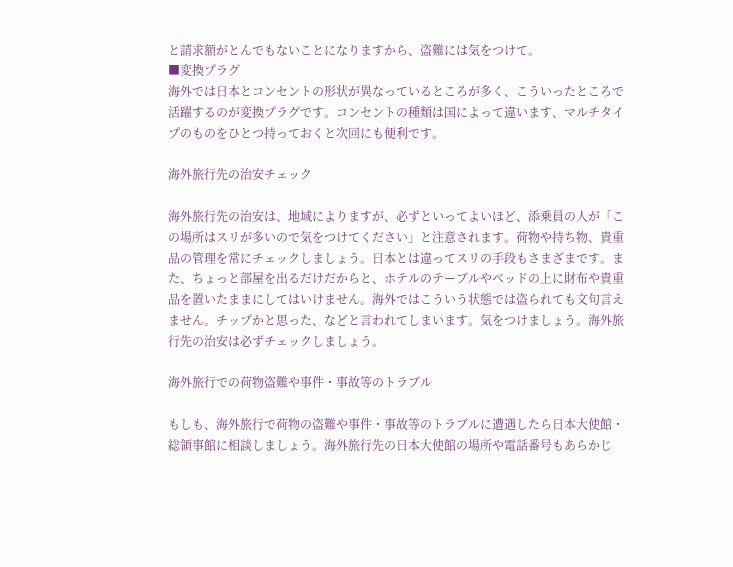と請求額がとんでもないことになりますから、盗難には気をつけて。
■変換プラグ
海外では日本とコンセントの形状が異なっているところが多く、こういったところで活躍するのが変換プラグです。コンセントの種類は国によって違います、マルチタイプのものをひとつ持っておくと次回にも便利です。

海外旅行先の治安チェック

海外旅行先の治安は、地域によりますが、必ずといってよいほど、添乗員の人が「この場所はスリが多いので気をつけてください」と注意されます。荷物や持ち物、貴重品の管理を常にチェックしましょう。日本とは違ってスリの手段もさまざまです。また、ちょっと部屋を出るだけだからと、ホテルのテーブルやベッドの上に財布や貴重品を置いたままにしてはいけません。海外ではこういう状態では盗られても文句言えません。チップかと思った、などと言われてしまいます。気をつけましょう。海外旅行先の治安は必ずチェックしましょう。

海外旅行での荷物盗難や事件・事故等のトラブル

もしも、海外旅行で荷物の盗難や事件・事故等のトラブルに遭遇したら日本大使館・総領事館に相談しましょう。海外旅行先の日本大使館の場所や電話番号もあらかじ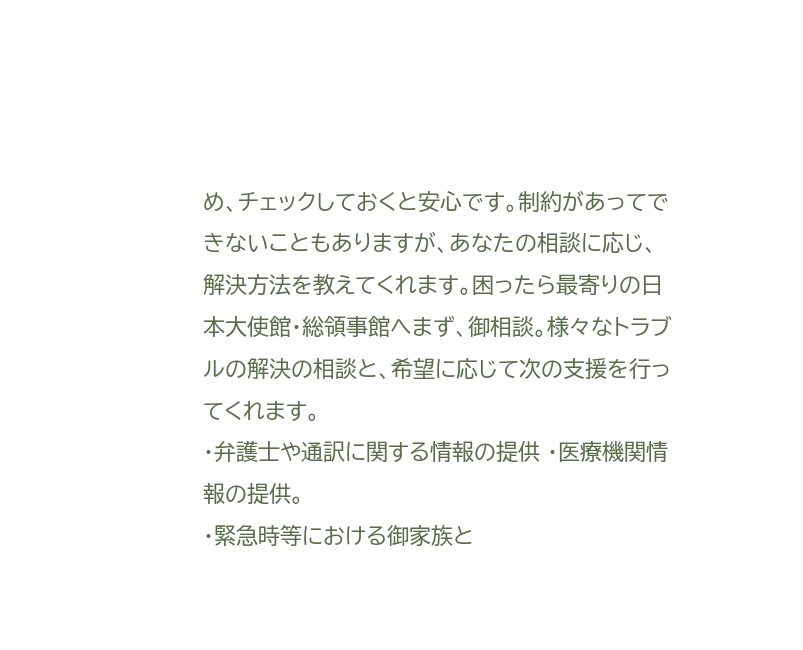め、チェックしておくと安心です。制約があってできないこともありますが、あなたの相談に応じ、解決方法を教えてくれます。困ったら最寄りの日本大使館・総領事館へまず、御相談。様々なトラブルの解決の相談と、希望に応じて次の支援を行ってくれます。
・弁護士や通訳に関する情報の提供 ・医療機関情報の提供。
・緊急時等における御家族と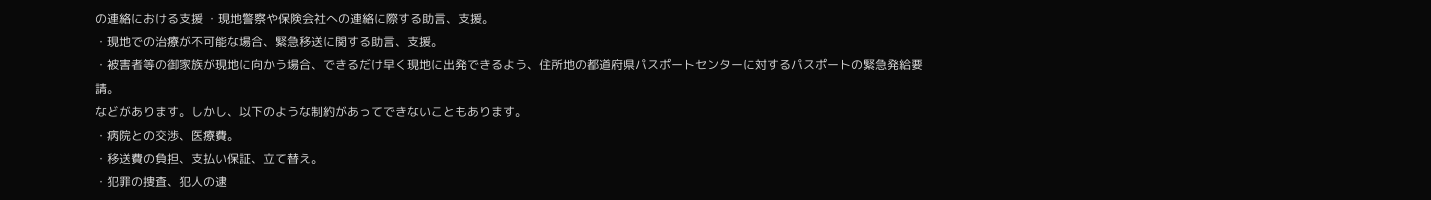の連絡における支援 ・現地警察や保険会社への連絡に際する助言、支援。
・現地での治療が不可能な場合、緊急移送に関する助言、支援。
・被害者等の御家族が現地に向かう場合、できるだけ早く現地に出発できるよう、住所地の都道府県パスポートセンターに対するパスポートの緊急発給要請。
などがあります。しかし、以下のような制約があってできないこともあります。
・病院との交渉、医療費。
・移送費の負担、支払い保証、立て替え。
・犯罪の捜査、犯人の逮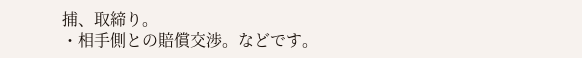捕、取締り。
・相手側との賠償交渉。などです。